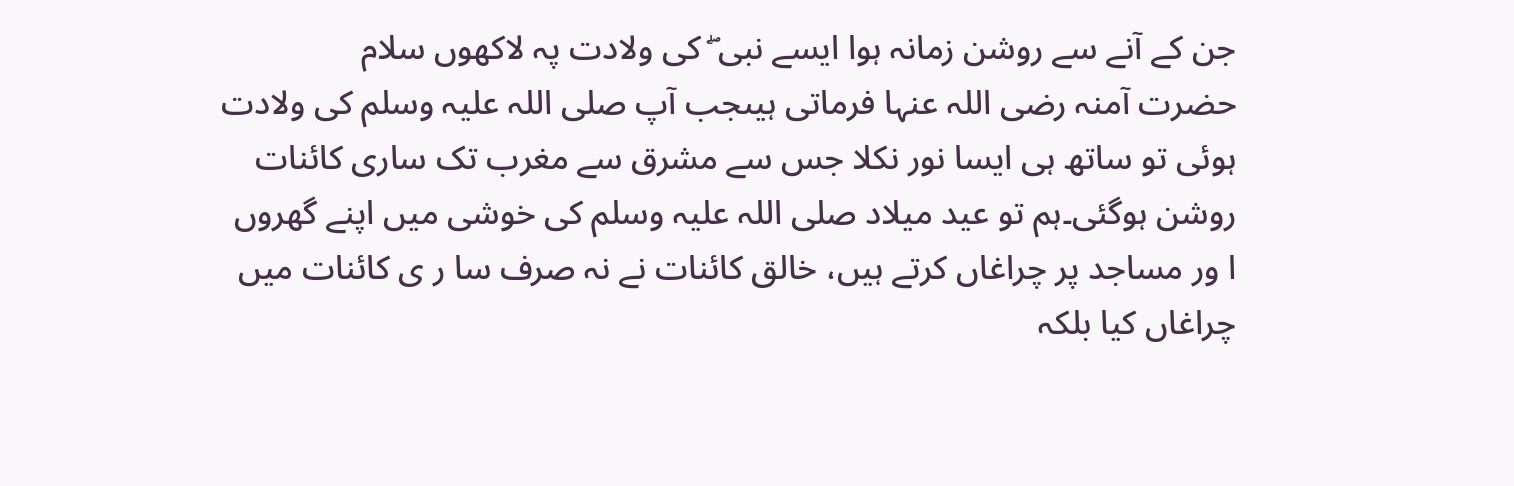جن کے آنے سے روشن زمانہ ہوا ایسے نبی ۖ کی ولادت پہ لاکھوں سلام
حضرت آمنہ رضی اللہ عنہا فرماتی ہیںجب آپ صلی اللہ علیہ وسلم کی ولادت ہوئی تو ساتھ ہی ایسا نور نکلا جس سے مشرق سے مغرب تک ساری کائنات روشن ہوگئی۔ہم تو عید میلاد صلی اللہ علیہ وسلم کی خوشی میں اپنے گھروں ا ور مساجد پر چراغاں کرتے ہیں، خالق کائنات نے نہ صرف سا ر ی کائنات میں چراغاں کیا بلکہ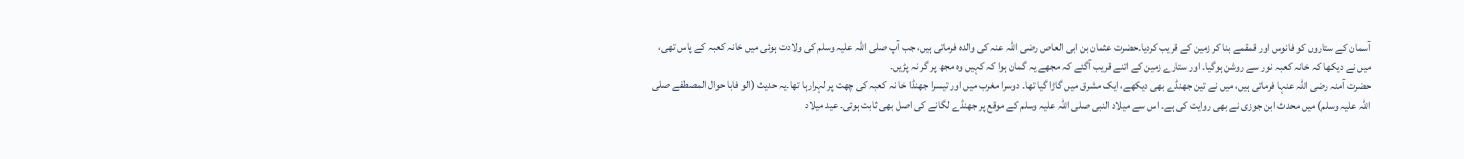آسمان کے ستاروں کو فانوس اور قمقمے بنا کر زمین کے قریب کردیا۔حضرت عثمان بن ابی العاص رضی اللہ عنہ کی والدہ فرماتی ہیں، جب آپ صلی اللہ علیہ وسلم کی ولادت ہوئی میں خانہ کعبہ کے پاس تھی، میں نے دیکھا کہ خانہ کعبہ نور سے روشن ہوگیا۔ اور ستارے زمین کے اتنے قریب آگئے کہ مجھے یہ گمان ہوا کہ کہیں وہ مجھ پر گر نہ پڑیں۔
حضرت آمنہ رضی اللہ عنہا فرماتی ہیں، میں نے تین جھنڈے بھی دیکھے، ایک مشرق میں گاڑا گیا تھا۔ دوسرا مغرب میں اور تیسرا جھنڈا خا نہ کعبہ کی چھت پر لہرارہا تھا۔یہ حدیث (الو فابا حوال المصطفے صلی اللہ علیہ وسلم) میں محدث ابن جوزی نے بھی روایت کی ہے۔ اس سے میلاد النبی صلی اللہ علیہ وسلم کے موقع پر جھنڈے لگانے کی اصل بھی ثابت ہوئی۔ عید میلاد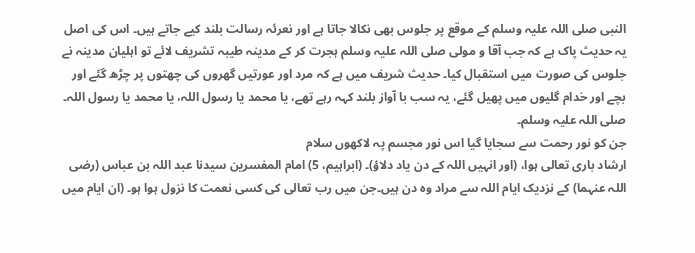النبی صلی اللہ علیہ وسلم کے موقع پر جلوس بھی نکالا جاتا ہے اور نعرئہ رسالت بلند کیے جاتے ہیں۔ اس کی اصل یہ حدیث پاک ہے کہ جب آقا و مولی صلی اللہ علیہ وسلم ہجرت کر کے مدینہ طیبہ تشریف لائے تو اہلیان مدینہ نے جلوس کی صورت میں استقبال کیا۔ حدیث شریف میں ہے کہ مرد اور عورتیں گھروں کی چھتوں پر چڑھ گئے اور بچے اور خدام گلیوں میں پھیل گئے، یہ سب با آواز بلند کہہ رہے تھے، یا محمد یا رسول اللہ، یا محمد یا رسول اللہ۔ صلی اللہ علیہ وسلم۔
جن کو نور رحمت سے سجایا گیا اس نور مجسم پہ لاکھوں سلام
ارشاد باری تعالی ہوا، (اور انہیں اللہ کے دن یاد دلاؤ)۔ (ابراہیم، 5) امام المفسرین سیدنا عبد اللہ بن عباس (رضی اللہ عنہما) کے نزدیک ایام اللہ سے مراد وہ دن ہیں۔جن میں رب تعالی کی کسی نعمت کا نزول ہوا ہو۔ (ان ایام میں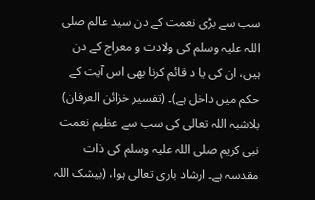سب سے بڑی نعمت کے دن سید عالم صلی اللہ علیہ وسلم کی ولادت و معراج کے دن ہیں، ان کی یا د قائم کرنا بھی اس آیت کے حکم میں داخل ہے)۔ (تفسیر خزائن العرفان) بلاشبہ اللہ تعالی کی سب سے عظیم نعمت نبی کریم صلی اللہ علیہ وسلم کی ذات مقدسہ ہے۔ ارشاد باری تعالی ہوا، (بیشک اللہ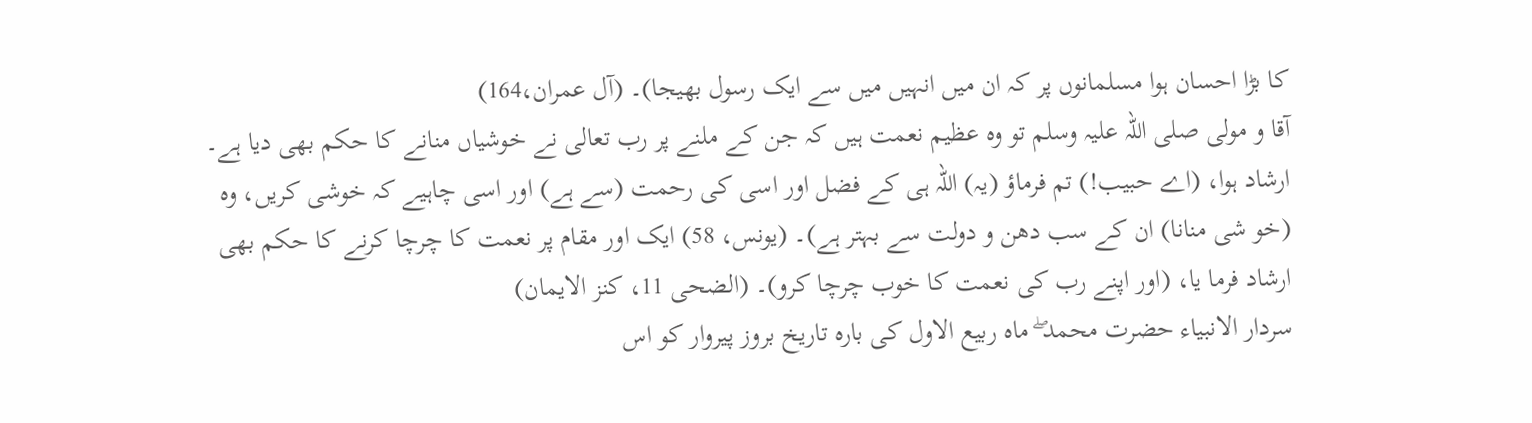کا بڑا احسان ہوا مسلمانوں پر کہ ان میں انہیں میں سے ایک رسول بھیجا)۔ (آل عمران،164)
آقا و مولی صلی اللہ علیہ وسلم تو وہ عظیم نعمت ہیں کہ جن کے ملنے پر رب تعالی نے خوشیاں منانے کا حکم بھی دیا ہے۔ ارشاد ہوا، (اے حبیب!) تم فرماؤ (یہ) اللہ ہی کے فضل اور اسی کی رحمت (سے ہے) اور اسی چاہیے کہ خوشی کریں، وہ (خو شی منانا) ان کے سب دھن و دولت سے بہتر ہے)۔ (یونس، 58) ایک اور مقام پر نعمت کا چرچا کرنے کا حکم بھی ارشاد فرما یا، (اور اپنے رب کی نعمت کا خوب چرچا کرو)۔ (الضحی 11، کنز الایمان)
سردار الانبیاء حضرت محمد ۖ ماہ ربیع الاول کی بارہ تاریخ بروز پیروار کو اس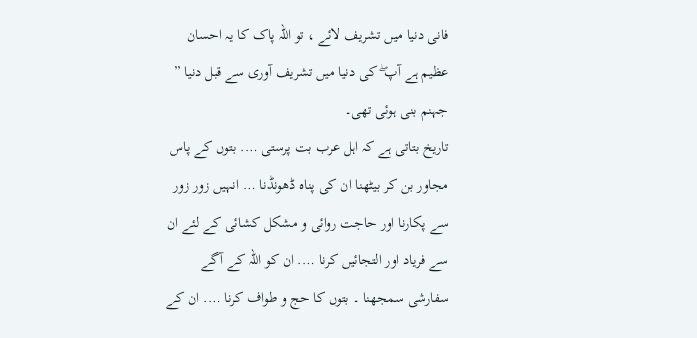فانی دنیا میں تشریف لائے ، تو اللہ پاک کا یہ احسان عظیم ہے آپ ۖ کی دنیا میں تشریف آوری سے قبل دنیا ” جہنم بنی ہوئی تھی۔
تاریخ بتاتی ہے کہ اہل عرب بت پرستی …. بتوں کے پاس مجاور بن کر بیٹھنا ان کی پناہ ڈھونڈنا … انہیں زور زور سے پکارنا اور حاجت روائی و مشکل کشائی کے لئے ان سے فریاد اور التجائیں کرنا …. ان کو اللہ کے آگے سفارشی سمجھنا ۔ بتوں کا حج و طواف کرنا …. ان کے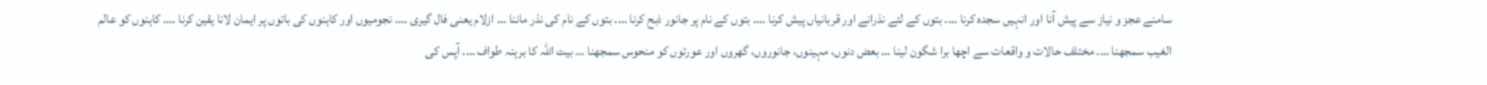سامنے عجز و نیاز سے پیش آنا اور انہیں سجدہ کرنا …. بتوں کے لئے نذرانے اور قربانیاں پیش کرنا …. بتوں کے نام پر جانور ذبح کرنا …. بتوں کے نام کی نذر ماننا … ازلام یعنی فال گیری …. نجومیوں اور کاہنوں کی باتوں پر ایمان لانا یقین کرنا …. کاہنوں کو عالم الغیب سمجھنا …. مختلف حالات و واقعات سے اچھا برا شگون لینا … بعض دنوں، مہینوں، جانوروں، گھروں اور عورتوں کو منحوس سمجھنا … بیت اللہ کا برہنہ طواف …. آپس کی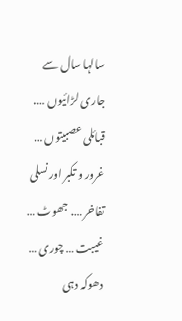سالہا سال سے جاری لڑائیوں …. قبائلی عصبیتوں … غرور و تکبر اور نسلی تفاخر …. جھوٹ … غیبت … چوری … دھوکہ دہی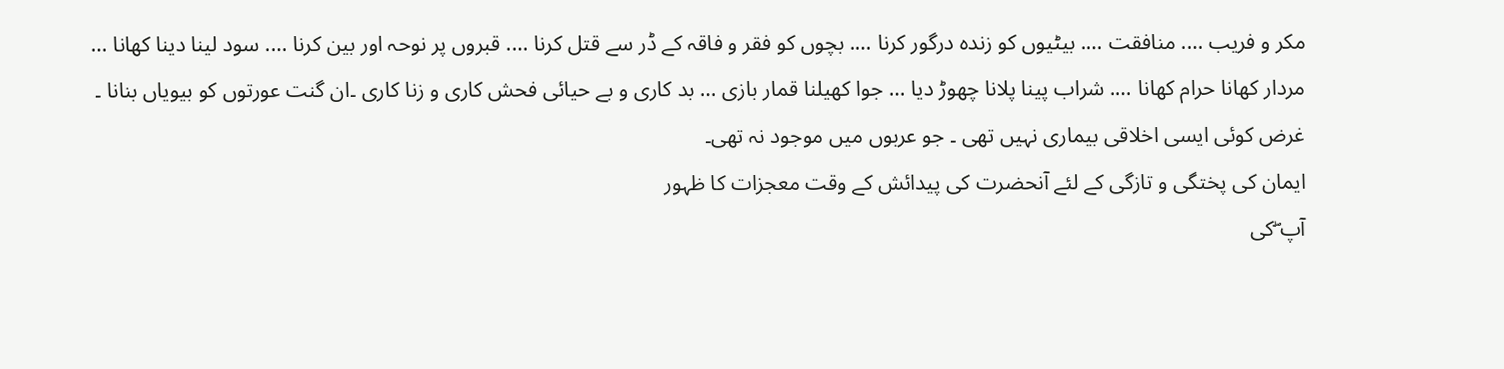مکر و فریب …. منافقت …. بیٹیوں کو زندہ درگور کرنا …. بچوں کو فقر و فاقہ کے ڈر سے قتل کرنا …. قبروں پر نوحہ اور بین کرنا …. سود لینا دینا کھانا … مردار کھانا حرام کھانا …. شراب پینا پلانا چھوڑ دیا … جوا کھیلنا قمار بازی … بد کاری و بے حیائی فحش کاری و زنا کاری ۔ان گنت عورتوں کو بیویاں بنانا ۔ غرض کوئی ایسی اخلاقی بیماری نہیں تھی ۔ جو عربوں میں موجود نہ تھی۔
ایمان کی پختگی و تازگی کے لئے آنحضرت کی پیدائش کے وقت معجزات کا ظہور
آپ ۖکی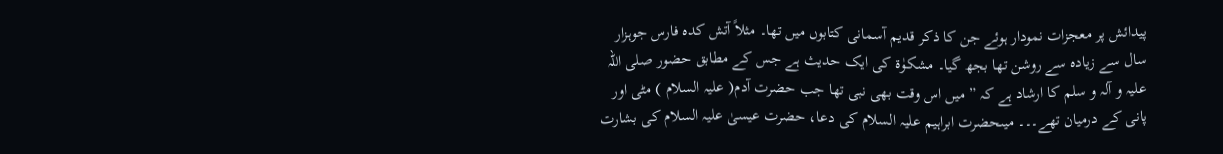پیدائش پر معجزات نمودار ہوئے جن کا ذکر قدیم آسمانی کتابوں میں تھا۔ مثلاً آتش کدہ فارس جوہزار سال سے زیادہ سے روشن تھا بجھ گیا۔ مشکوٰة کی ایک حدیث ہے جس کے مطابق حضور صلی اللہ علیہ و آلہ و سلم کا ارشاد ہے کہ ” میں اس وقت بھی نبی تھا جب حضرت آدم( علیہ السلام ) مٹی اور پانی کے درمیان تھے۔۔۔ میںحضرت ابراہیم علیہ السلام کی دعا، حضرت عیسیٰ علیہ السلام کی بشارت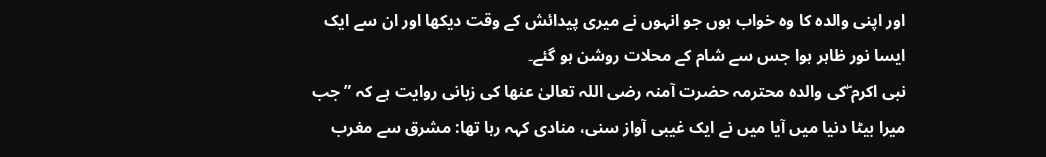اور اپنی والدہ کا وہ خواب ہوں جو انہوں نے میری پیدائش کے وقت دیکھا اور ان سے ایک ایسا نور ظاہر ہوا جس سے شام کے محلات روشن ہو گئے۔
نبی اکرم ۖکی والدہ محترمہ حضرت آمنہ رضی اللہ تعالیٰ عنھا کی زبانی روایت ہے کہ ” جب میرا بیٹا دنیا میں آیا میں نے ایک غیبی آواز سنی، منادی کہہ رہا تھا: مشرق سے مغرب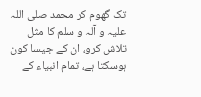تک گھوم کر محمد صلی اللہ علیہ و آلہ و سلم کا مثل تلاش کرو، ان کے جیسا کون ہوسکتا ہے، تمام انبیاء کے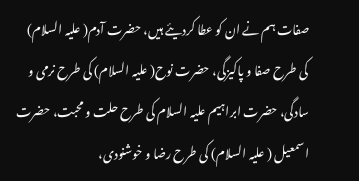صفات ہم نے ان کو عطا کردیئے ہیں، حضرت آدم( علیہ السلام) کی طرح صفا و پاکیزگی، حضرت نوح( علیہ السلام) کی طرح نرمی و سادگی، حضرت ابراہیم علیہ السلام کی طرح حلت و محبت، حضرت اسمعیل ( علیہ السلام) کی طرح رضا و خوشنودی،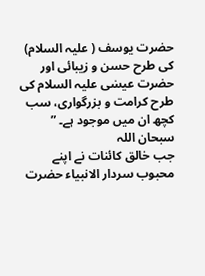حضرت یوسف ( علیہ السلام) کی طرح حسن و زیبائی اور حضرت عیسٰی علیہ السلام کی طرح کرامت و بزرگواری، سب کچھ ان میں موجود ہے۔ ” سبحان اللہ
جب خالق کائنات نے اپنے محبوب سردار الانبیاء حضرت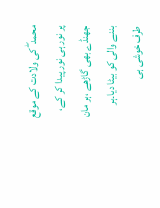محمد ۖ کی ولادت کے موقع پر نور ہی نور پیدا کر کے، جھنڈے بھی گاڑھے ،ہر مان بننے والی کو بیٹا دیا۔ہر طرف خوشی ہی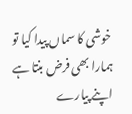خوشی کا سماں پیدا کیا تو ہمارا بھی فرض بنتا ہے اپنے پیارے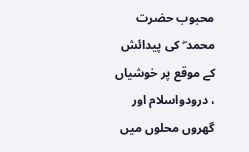محبوب حضرت محمد ۖ کی پیدائش کے موقع پر خوشیاں ، درودواسلام اور گھروں محلوں میں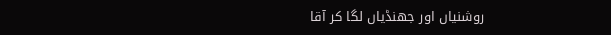روشنیاں اور جھنڈیاں لگا کر آقا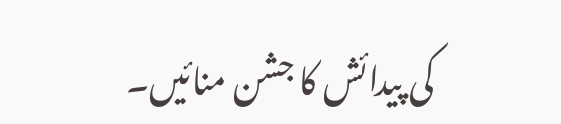کی پیدائش کا جشن منائیں۔